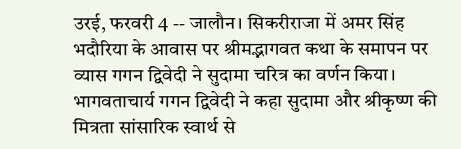उरई, फरवरी 4 -- जालौन। सिकरीराजा में अमर सिंह भदौरिया के आवास पर श्रीमद्भागवत कथा के समापन पर व्यास गगन द्विवेदी ने सुदामा चरित्र का वर्णन किया। भागवताचार्य गगन द्विवेदी ने कहा सुदामा और श्रीकृष्ण की मित्रता सांसारिक स्वार्थ से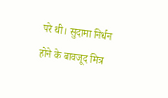परे थी। सुदामा निर्धन होने के बावजूद मित्र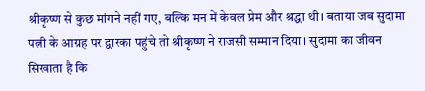श्रीकृष्ण से कुछ मांगने नहीं गए, बल्कि मन में केवल प्रेम और श्रद्धा थी। बताया जब सुदामा पत्नी के आग्रह पर द्वारका पहुंचे तो श्रीकृष्ण ने राजसी सम्मान दिया। सुदामा का जीवन सिखाता है कि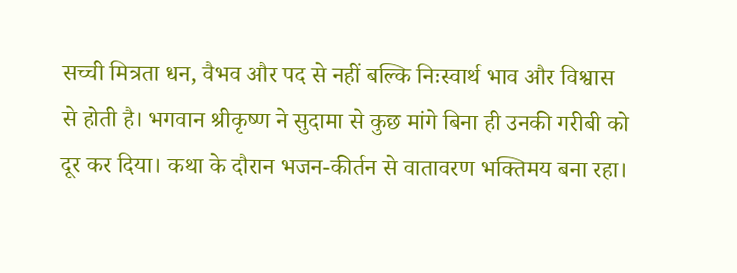सच्ची मित्रता धन, वैभव और पद से नहीं बल्कि निःस्वार्थ भाव और विश्वास से होती है। भगवान श्रीकृष्ण ने सुदामा से कुछ मांगे बिना ही उनकी गरीबी को दूर कर दिया। कथा के दौरान भजन-कीर्तन से वातावरण भक्तिमय बना रहा।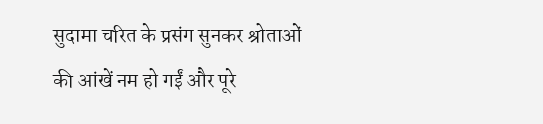सुदामा चरित के प्रसंग सुनकर श्रोताओं की आंखें नम हो गईं और पूरे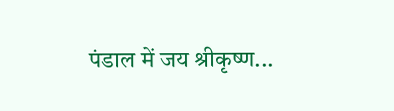पंडाल में जय श्रीकृष्ण...